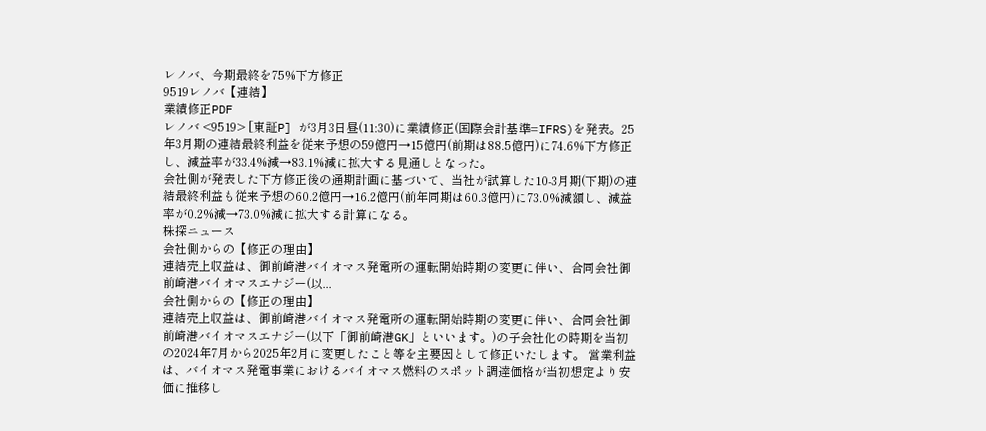レノバ、今期最終を75%下方修正
9519レノバ【連結】
業績修正PDF
レノバ <9519> [東証P] が3月3日昼(11:30)に業績修正(国際会計基準=IFRS)を発表。25年3月期の連結最終利益を従来予想の59億円→15億円(前期は88.5億円)に74.6%下方修正し、減益率が33.4%減→83.1%減に拡大する見通しとなった。
会社側が発表した下方修正後の通期計画に基づいて、当社が試算した10-3月期(下期)の連結最終利益も従来予想の60.2億円→16.2億円(前年同期は60.3億円)に73.0%減額し、減益率が0.2%減→73.0%減に拡大する計算になる。
株探ニュース
会社側からの【修正の理由】
連結売上収益は、御前崎港バイオマス発電所の運転開始時期の変更に伴い、合同会社御前崎港バイオマスエナジー(以...
会社側からの【修正の理由】
連結売上収益は、御前崎港バイオマス発電所の運転開始時期の変更に伴い、合同会社御前崎港バイオマスエナジー(以下「御前崎港GK」といいます。)の子会社化の時期を当初の2024年7月から2025年2月に変更したこと等を主要因として修正いたします。 営業利益は、バイオマス発電事業におけるバイオマス燃料のスポット調達価格が当初想定より安価に推移し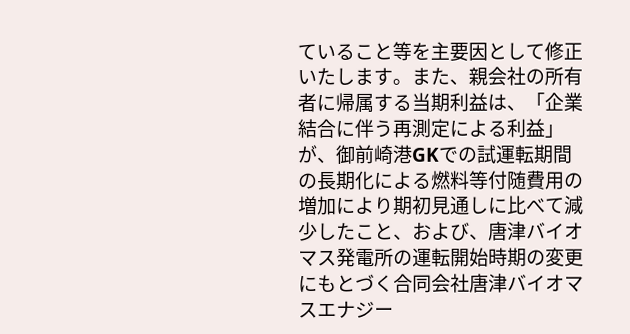ていること等を主要因として修正いたします。また、親会社の所有者に帰属する当期利益は、「企業結合に伴う再測定による利益」が、御前崎港GKでの試運転期間の長期化による燃料等付随費用の増加により期初見通しに比べて減少したこと、および、唐津バイオマス発電所の運転開始時期の変更にもとづく合同会社唐津バイオマスエナジー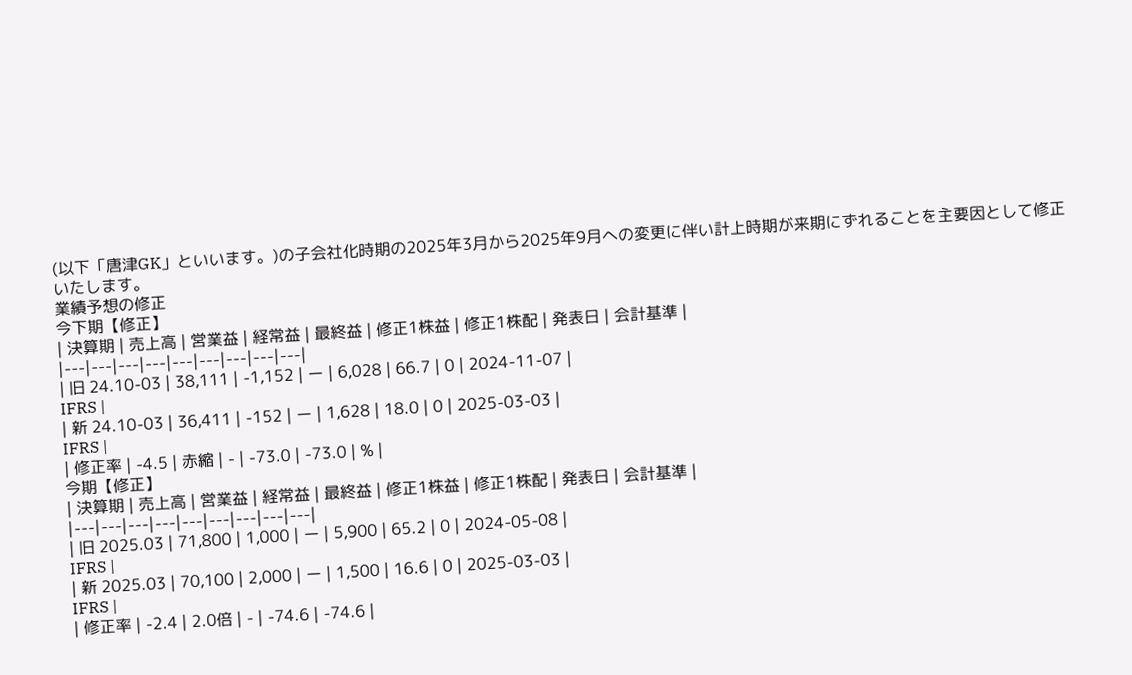(以下「唐津GK」といいます。)の子会社化時期の2025年3月から2025年9月への変更に伴い計上時期が来期にずれることを主要因として修正いたします。
業績予想の修正
今下期【修正】
| 決算期 | 売上高 | 営業益 | 経常益 | 最終益 | 修正1株益 | 修正1株配 | 発表日 | 会計基準 |
|---|---|---|---|---|---|---|---|---|
| 旧 24.10-03 | 38,111 | -1,152 | ー | 6,028 | 66.7 | 0 | 2024-11-07 |
IFRS |
| 新 24.10-03 | 36,411 | -152 | ー | 1,628 | 18.0 | 0 | 2025-03-03 |
IFRS |
| 修正率 | -4.5 | 赤縮 | - | -73.0 | -73.0 | % |
今期【修正】
| 決算期 | 売上高 | 営業益 | 経常益 | 最終益 | 修正1株益 | 修正1株配 | 発表日 | 会計基準 |
|---|---|---|---|---|---|---|---|---|
| 旧 2025.03 | 71,800 | 1,000 | ー | 5,900 | 65.2 | 0 | 2024-05-08 |
IFRS |
| 新 2025.03 | 70,100 | 2,000 | ー | 1,500 | 16.6 | 0 | 2025-03-03 |
IFRS |
| 修正率 | -2.4 | 2.0倍 | - | -74.6 | -74.6 |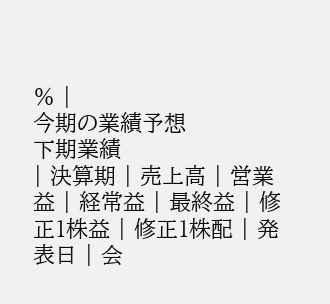% |
今期の業績予想
下期業績
| 決算期 | 売上高 | 営業益 | 経常益 | 最終益 | 修正1株益 | 修正1株配 | 発表日 | 会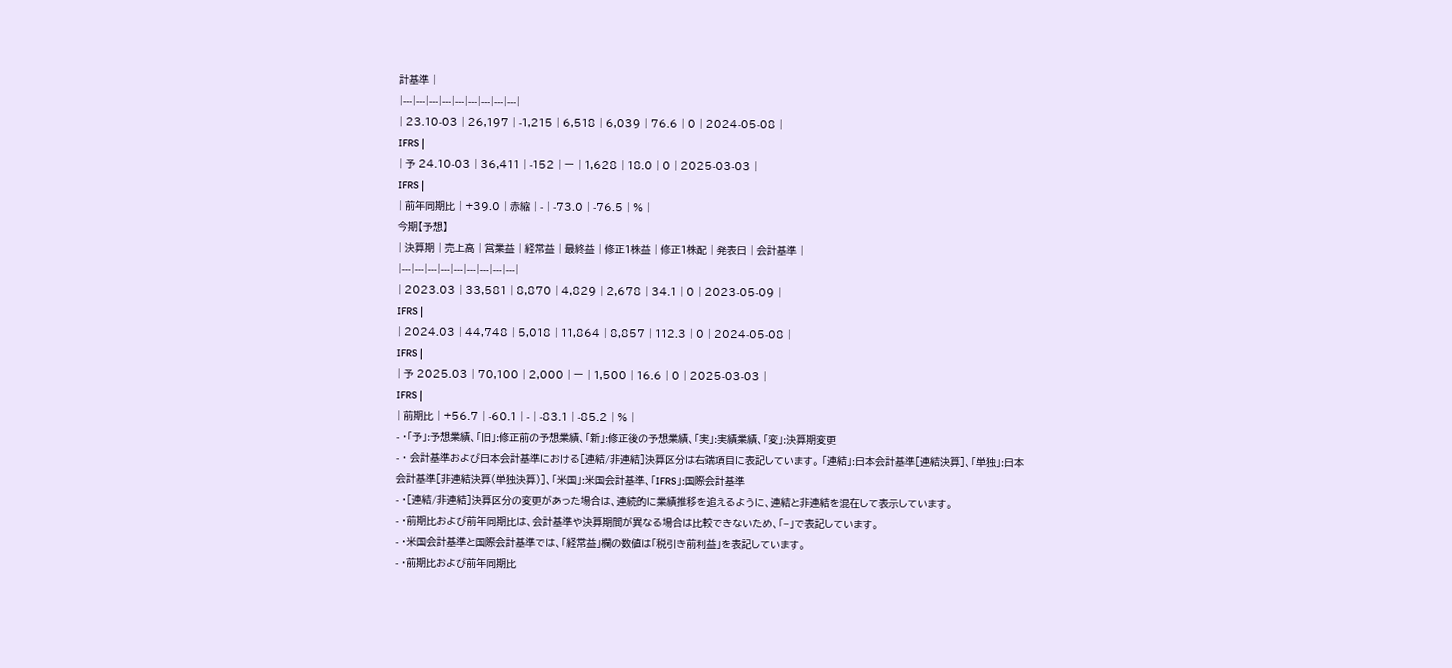計基準 |
|---|---|---|---|---|---|---|---|---|
| 23.10-03 | 26,197 | -1,215 | 6,518 | 6,039 | 76.6 | 0 | 2024-05-08 |
IFRS |
| 予 24.10-03 | 36,411 | -152 | ー | 1,628 | 18.0 | 0 | 2025-03-03 |
IFRS |
| 前年同期比 | +39.0 | 赤縮 | - | -73.0 | -76.5 | % |
今期【予想】
| 決算期 | 売上高 | 営業益 | 経常益 | 最終益 | 修正1株益 | 修正1株配 | 発表日 | 会計基準 |
|---|---|---|---|---|---|---|---|---|
| 2023.03 | 33,581 | 8,870 | 4,829 | 2,678 | 34.1 | 0 | 2023-05-09 |
IFRS |
| 2024.03 | 44,748 | 5,018 | 11,864 | 8,857 | 112.3 | 0 | 2024-05-08 |
IFRS |
| 予 2025.03 | 70,100 | 2,000 | ー | 1,500 | 16.6 | 0 | 2025-03-03 |
IFRS |
| 前期比 | +56.7 | -60.1 | - | -83.1 | -85.2 | % |
- ・「予」:予想業績、「旧」:修正前の予想業績、「新」:修正後の予想業績、「実」:実績業績、「変」:決算期変更
- ・ 会計基準および日本会計基準における[連結/非連結]決算区分は右端項目に表記しています。 「連結」:日本会計基準[連結決算]、「単独」:日本会計基準[非連結決算(単独決算)]、「米国」:米国会計基準、「IFRS」:国際会計基準
- ・[連結/非連結]決算区分の変更があった場合は、連続的に業績推移を追えるように、連結と非連結を混在して表示しています。
- ・前期比および前年同期比は、会計基準や決算期間が異なる場合は比較できないため、「−」で表記しています。
- ・米国会計基準と国際会計基準では、「経常益」欄の数値は「税引き前利益」を表記しています。
- ・前期比および前年同期比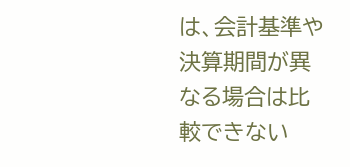は、会計基準や決算期間が異なる場合は比較できない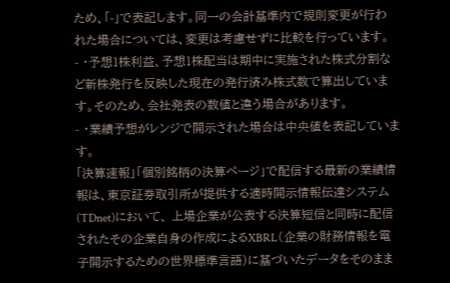ため、「-」で表記します。同一の会計基準内で規則変更が行われた場合については、変更は考慮せずに比較を行っています。
- ・予想1株利益、予想1株配当は期中に実施された株式分割など新株発行を反映した現在の発行済み株式数で算出しています。そのため、会社発表の数値と違う場合があります。
- ・業績予想がレンジで開示された場合は中央値を表記しています。
「決算速報」「個別銘柄の決算ページ」で配信する最新の業績情報は、東京証券取引所が提供する適時開示情報伝達システム(TDnet)において、 上場企業が公表する決算短信と同時に配信されたその企業自身の作成によるXBRL(企業の財務情報を電子開示するための世界標準言語)に基づいたデータをそのまま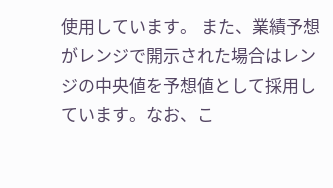使用しています。 また、業績予想がレンジで開示された場合はレンジの中央値を予想値として採用しています。なお、こ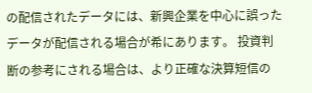の配信されたデータには、新興企業を中心に誤ったデータが配信される場合が希にあります。 投資判断の参考にされる場合は、より正確な決算短信の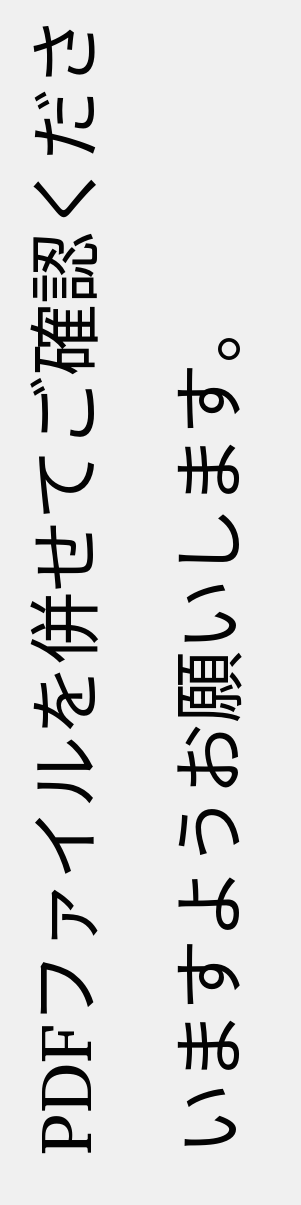PDFファイルを併せてご確認くださいますようお願いします。